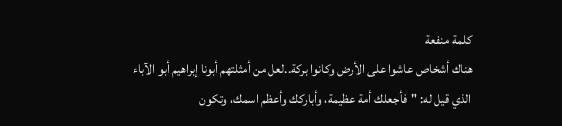كلمة منفعة
هناك أشخاص عاشوا على الأرض وكانوا بركة..لعل من أمثلتهم أبونا إبراهيم أبو الآباء الذي قيل له: "فأجعلك أمة عظيمة، وأباركك وأعظم اسمك، وتكون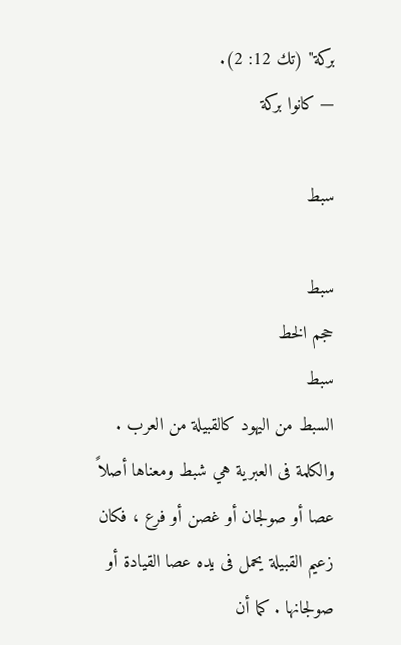بركة" (تك 12: 2).
— كانوا بركة

سبط

سبط
حجم الخط
سبط
السبط من اليهود كالقبيلة من العرب . والكلمة فى العبرية هي شبط ومعناها أصلاً عصا أو صولجان أو غصن أو فرع ، فكان زعيم القبيلة يحمل فى يده عصا القيادة أو صولجانها . كما أن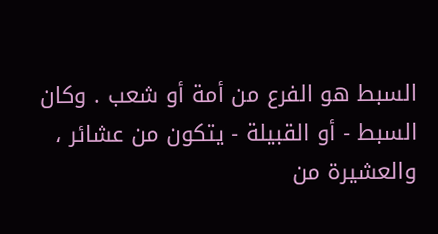السبط هو الفرع من أمة أو شعب . وكان السبط - أو القبيلة - يتكون من عشائر ، والعشيرة من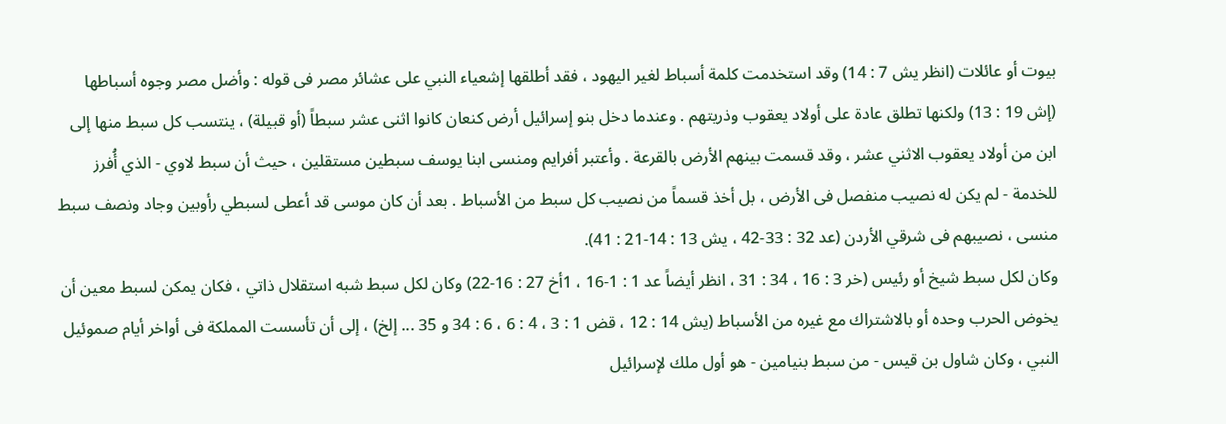بيوت أو عائلات (انظر يش 7 : 14) وقد استخدمت كلمة أسباط لغير اليهود ، فقد أطلقها إشعياء النبي على عشائر مصر فى قوله : وأضل مصر وجوه أسباطها (إش 19 : 13) ولكنها تطلق عادة على أولاد يعقوب وذريتهم . وعندما دخل بنو إسرائيل أرض كنعان كانوا اثنى عشر سبطاً (أو قبيلة) ، ينتسب كل سبط منها إلى ابن من أولاد يعقوب الاثني عشر ، وقد قسمت بينهم الأرض بالقرعة . وأعتبر أفرايم ومنسى ابنا يوسف سبطين مستقلين ، حيث أن سبط لاوي - الذي أُفرز للخدمة - لم يكن له نصيب منفصل فى الأرض ، بل أخذ قسماً من نصيب كل سبط من الأسباط . بعد أن كان موسى قد أعطى لسبطي رأوبين وجاد ونصف سبط منسى ، نصيبهم فى شرقي الأردن (عد 32 : 33-42 ، يش 13 : 14-21 : 41).
وكان لكل سبط شيخ أو رئيس (خر 3 : 16 ، 34 : 31 ، انظر أيضاً عد 1 : 1-16 ، 1أخ 27 : 16-22) وكان لكل سبط شبه استقلال ذاتي ، فكان يمكن لسبط معين أن يخوض الحرب وحده أو بالاشتراك مع غيره من الأسباط (يش 14 : 12 ، قض 1 : 3 ، 4 : 6 ، 6 : 34 و 35 ... إلخ) ، إلى أن تأسست المملكة فى أواخر أيام صموئيل النبي ، وكان شاول بن قيس - من سبط بنيامين - هو أول ملك لإسرائيل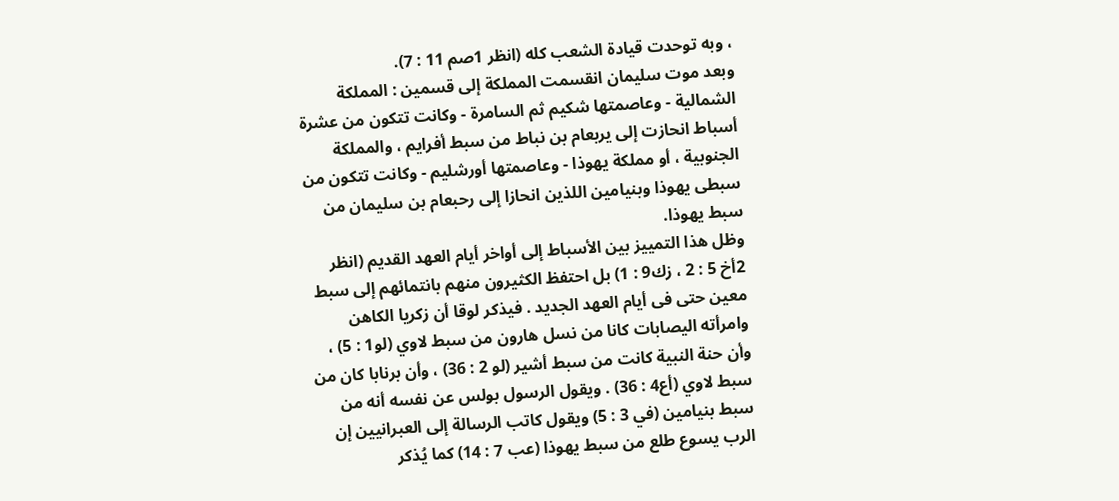، وبه توحدت قيادة الشعب كله (انظر 1صم 11 : 7).
وبعد موت سليمان انقسمت المملكة إلى قسمين : المملكة الشمالية - وعاصمتها شكيم ثم السامرة - وكانت تتكون من عشرة أسباط انحازت إلى يربعام بن نباط من سبط أفرايم ، والمملكة الجنوبية ، أو مملكة يهوذا - وعاصمتها أورشليم - وكانت تتكون من سبطى يهوذا وبنيامين اللذين انحازا إلى رحبعام بن سليمان من سبط يهوذا.
وظل هذا التمييز بين الأسباط إلى أواخر أيام العهد القديم (انظر 2أخ 5 : 2 ، زك9 : 1) بل احتفظ الكثيرون منهم بانتمائهم إلى سبط معين حتى فى أيام العهد الجديد . فيذكر لوقا أن زكريا الكاهن وامرأته اليصابات كانا من نسل هارون من سبط لاوي (لو1 : 5) ، وأن حنة النبية كانت من سبط أشير (لو 2 : 36) ، وأن برنابا كان من سبط لاوي (أع4 : 36) . ويقول الرسول بولس عن نفسه أنه من سبط بنيامين (في 3 : 5) ويقول كاتب الرسالة إلى العبرانيين إن الرب يسوع طلع من سبط يهوذا (عب 7 : 14) كما يُذكر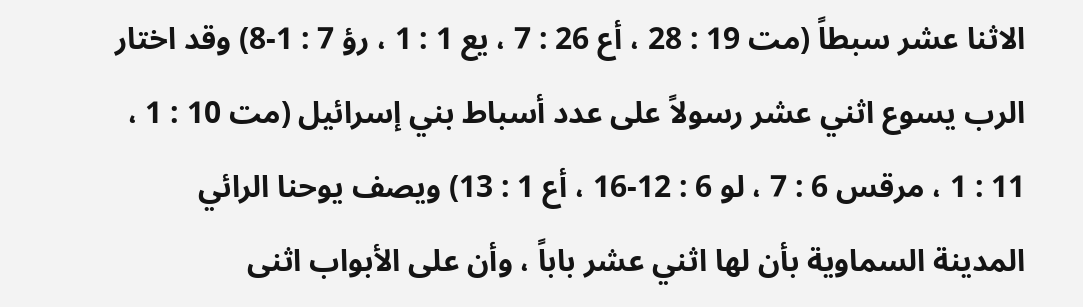الاثنا عشر سبطاً (مت 19 : 28 ، أع 26 : 7 ، يع 1 : 1 ، رؤ 7 : 1-8) وقد اختار الرب يسوع اثني عشر رسولاً على عدد أسباط بني إسرائيل (مت 10 : 1 ، 11 : 1 ، مرقس 6 : 7 ، لو 6 : 12-16 ، أع 1 : 13) ويصف يوحنا الرائي المدينة السماوية بأن لها اثني عشر باباً ، وأن على الأبواب اثنى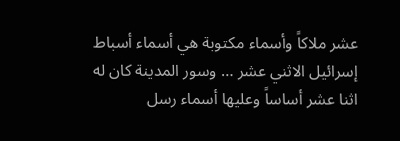عشر ملاكاً وأسماء مكتوبة هي أسماء أسباط إسرائيل الاثني عشر … وسور المدينة كان له اثنا عشر أساساً وعليها أسماء رسل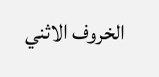الخروف الاثني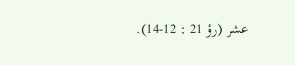عشر (رؤ 21 : 12-14).